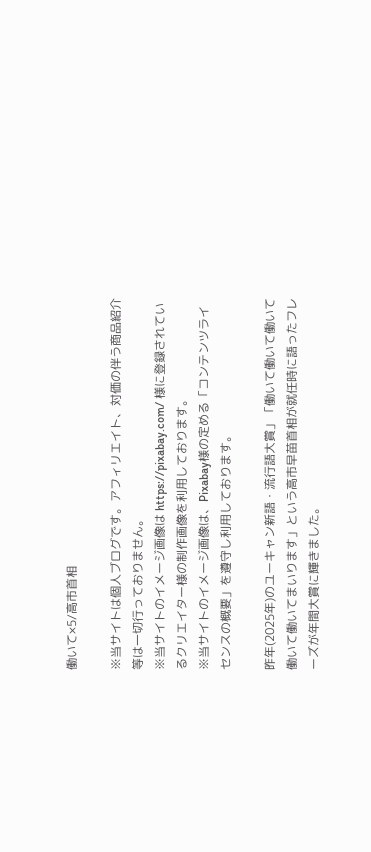働いて×5/高市首相

※当サイトは個人ブログです。アフィリエイト、対価の伴う商品紹介等は一切行っておりません。
※当サイトのイメージ画像は https://pixabay.com/ 様に登録されているクリエイター様の制作画像を利用しております。
※当サイトのイメージ画像は、Pixabay様の定める「コンテンツライセンスの概要」を遵守し利用しております。

昨年(2025年)のユーキャン新語・流行語大賞」「働いて働いて働いて働いて働いてまいります」という高市早苗首相が就任時に語ったフレーズが年間大賞に輝きました。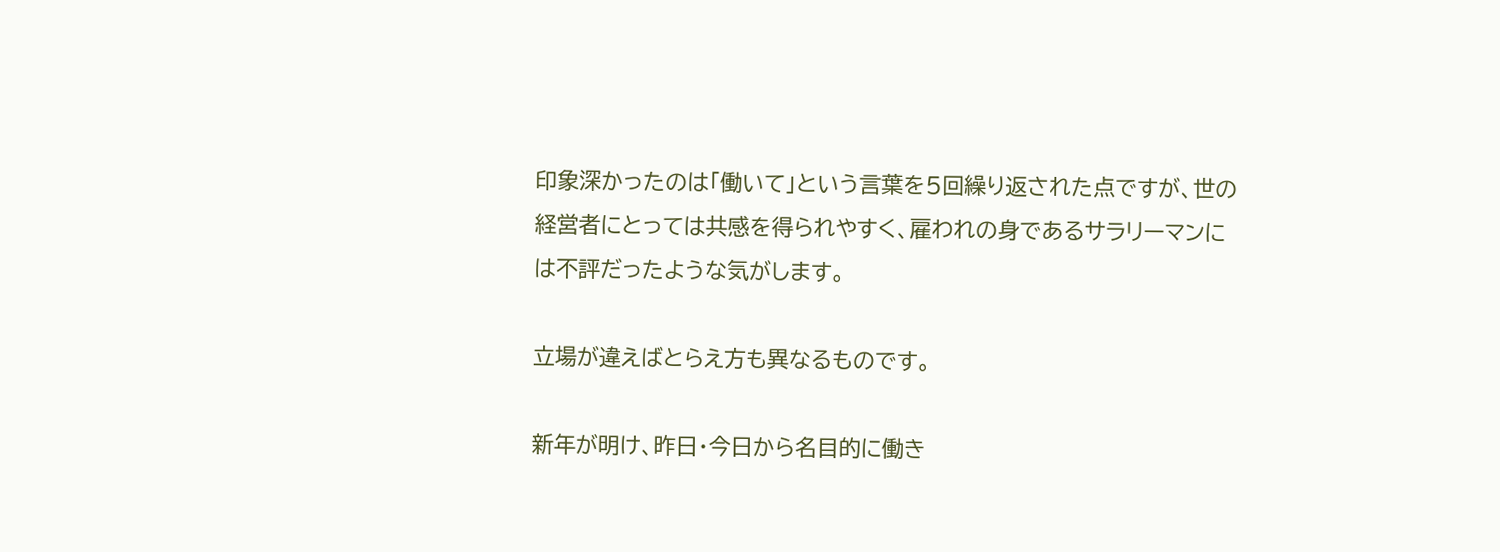印象深かったのは「働いて」という言葉を5回繰り返された点ですが、世の経営者にとっては共感を得られやすく、雇われの身であるサラリーマンには不評だったような気がします。

立場が違えばとらえ方も異なるものです。

新年が明け、昨日・今日から名目的に働き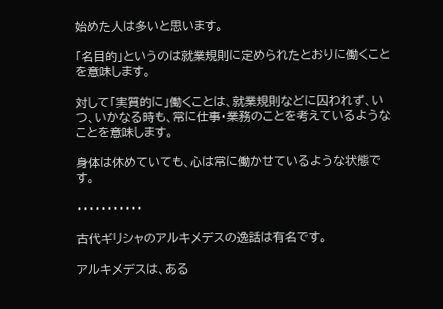始めた人は多いと思います。

「名目的」というのは就業規則に定められたとおりに働くことを意味します。

対して「実質的に」働くことは、就業規則などに囚われず、いつ、いかなる時も、常に仕事・業務のことを考えているようなことを意味します。

身体は休めていても、心は常に働かせているような状態です。

・・・・・・・・・・・

古代ギリシャのアルキメデスの逸話は有名です。

アルキメデスは、ある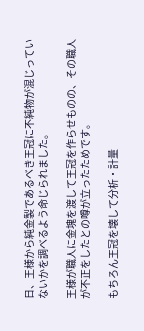日、王様から純金製であるべき王冠に不純物が混じっていないかを調べるよう命じられました。

王様が職人に金塊を渡して王冠を作らせものの、その職人が不正をしたとの噂が立ったためです。

もちろん王冠を壊して分析・計量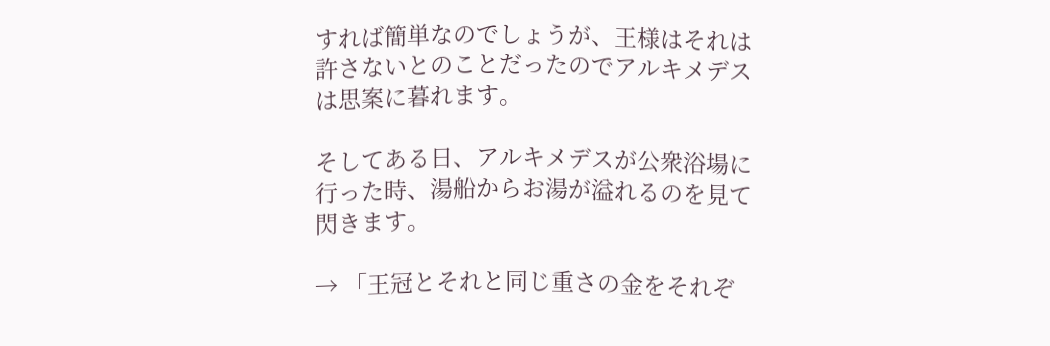すれば簡単なのでしょうが、王様はそれは許さないとのことだったのでアルキメデスは思案に暮れます。

そしてある日、アルキメデスが公衆浴場に行った時、湯船からお湯が溢れるのを見て閃きます。

→ 「王冠とそれと同じ重さの金をそれぞ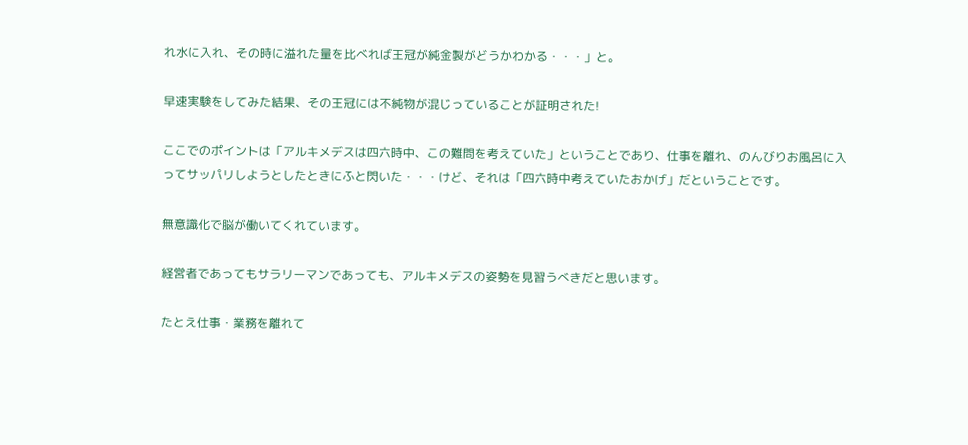れ水に入れ、その時に溢れた量を比べれば王冠が純金製がどうかわかる・・・」と。

早速実験をしてみた結果、その王冠には不純物が混じっていることが証明された!

ここでのポイントは「アルキメデスは四六時中、この難問を考えていた」ということであり、仕事を離れ、のんびりお風呂に入ってサッパリしようとしたときにふと閃いた・・・けど、それは「四六時中考えていたおかげ」だということです。

無意識化で脳が働いてくれています。

経営者であってもサラリーマンであっても、アルキメデスの姿勢を見習うべきだと思います。

たとえ仕事・業務を離れて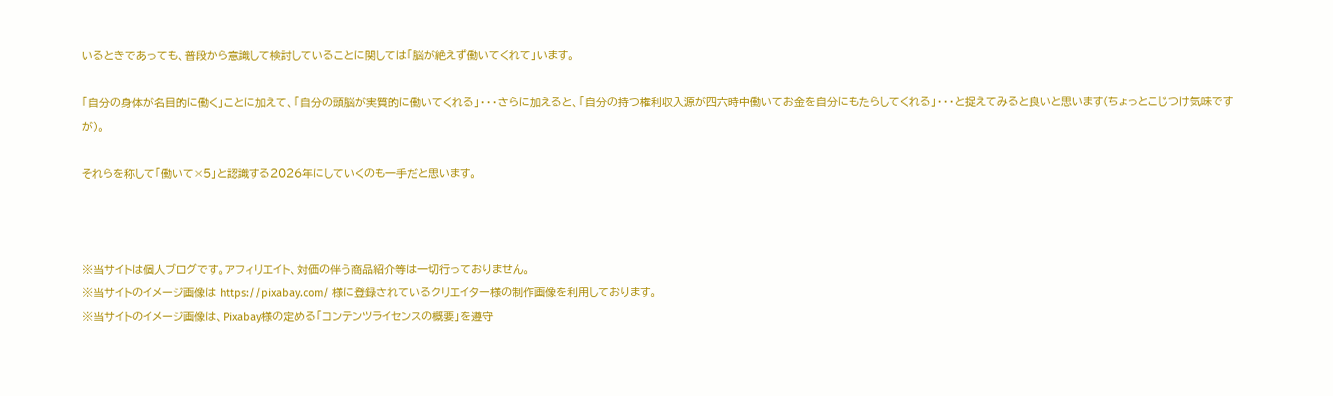いるときであっても、普段から意識して検討していることに関しては「脳が絶えず働いてくれて」います。

「自分の身体が名目的に働く」ことに加えて、「自分の頭脳が実質的に働いてくれる」・・・さらに加えると、「自分の持つ権利収入源が四六時中働いてお金を自分にもたらしてくれる」・・・と捉えてみると良いと思います(ちょっとこじつけ気味ですが)。

それらを称して「働いて×5」と認識する2026年にしていくのも一手だと思います。



※当サイトは個人ブログです。アフィリエイト、対価の伴う商品紹介等は一切行っておりません。
※当サイトのイメージ画像は https://pixabay.com/ 様に登録されているクリエイター様の制作画像を利用しております。
※当サイトのイメージ画像は、Pixabay様の定める「コンテンツライセンスの概要」を遵守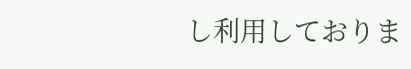し利用しておりま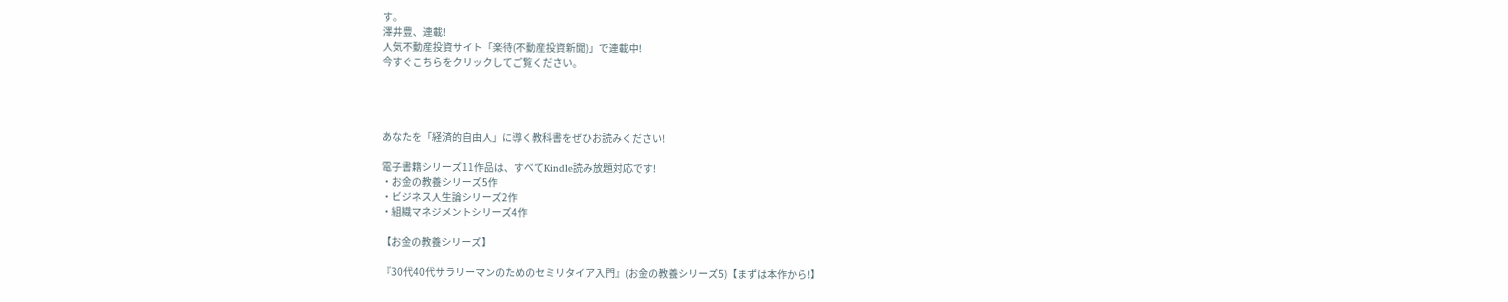す。
澤井豊、連載!
人気不動産投資サイト「楽待(不動産投資新聞)」で連載中!
今すぐこちらをクリックしてご覧ください。




あなたを「経済的自由人」に導く教科書をぜひお読みください!

電子書籍シリーズ11作品は、すべてKindle読み放題対応です!
・お金の教養シリーズ5作
・ビジネス人生論シリーズ2作
・組織マネジメントシリーズ4作

【お金の教養シリーズ】

『30代40代サラリーマンのためのセミリタイア入門』(お金の教養シリーズ5)【まずは本作から!】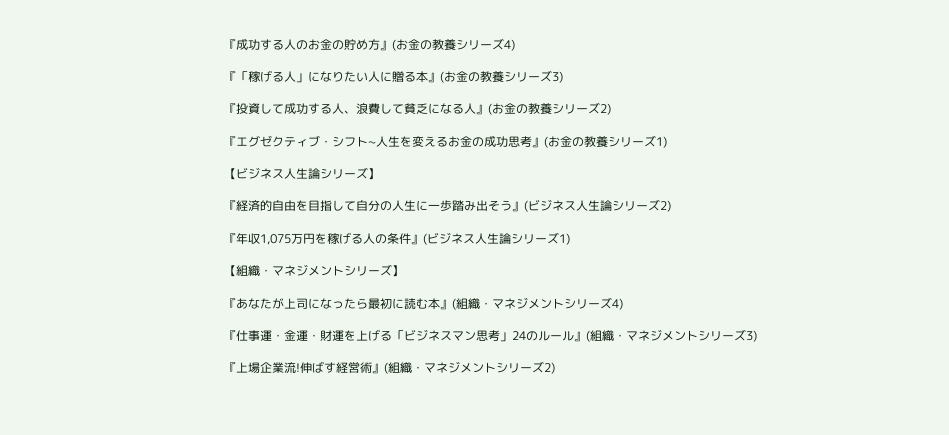『成功する人のお金の貯め方』(お金の教養シリーズ4)

『「稼げる人」になりたい人に贈る本』(お金の教養シリーズ3)

『投資して成功する人、浪費して貧乏になる人』(お金の教養シリーズ2)

『エグゼクティブ・シフト~人生を変えるお金の成功思考』(お金の教養シリーズ1)

【ビジネス人生論シリーズ】

『経済的自由を目指して自分の人生に一歩踏み出そう』(ビジネス人生論シリーズ2)

『年収1,075万円を稼げる人の条件』(ビジネス人生論シリーズ1)

【組織・マネジメントシリーズ】

『あなたが上司になったら最初に読む本』(組織・マネジメントシリーズ4)

『仕事運・金運・財運を上げる「ビジネスマン思考」24のルール』(組織・マネジメントシリーズ3)

『上場企業流!伸ばす経営術』(組織・マネジメントシリーズ2)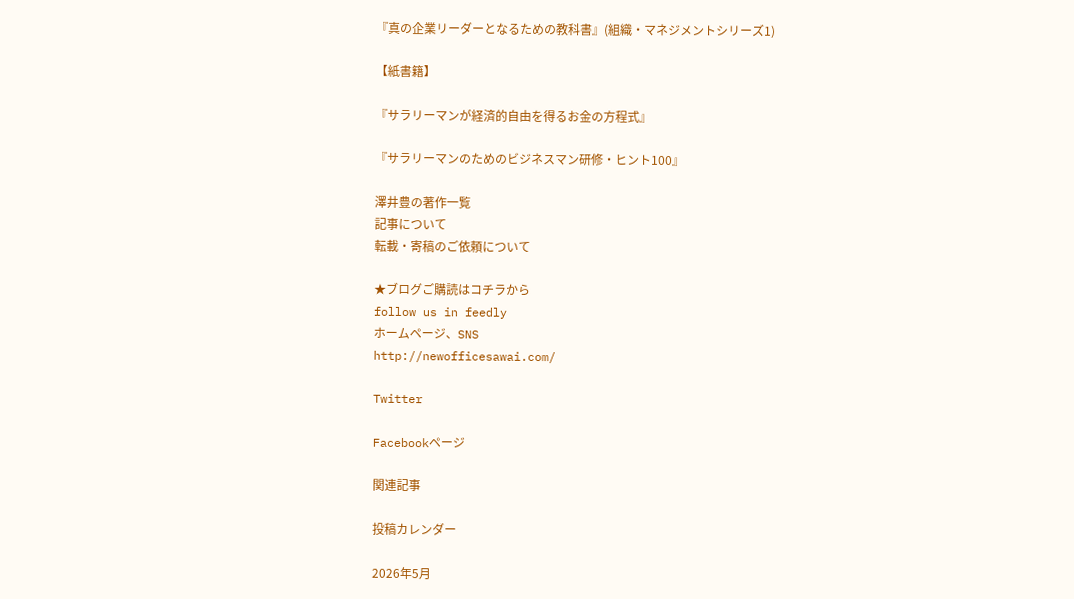『真の企業リーダーとなるための教科書』(組織・マネジメントシリーズ1)

【紙書籍】

『サラリーマンが経済的自由を得るお金の方程式』

『サラリーマンのためのビジネスマン研修・ヒント100』

澤井豊の著作一覧
記事について
転載・寄稿のご依頼について

★ブログご購読はコチラから
follow us in feedly
ホームページ、SNS
http://newofficesawai.com/

Twitter

Facebookページ

関連記事

投稿カレンダー

2026年5月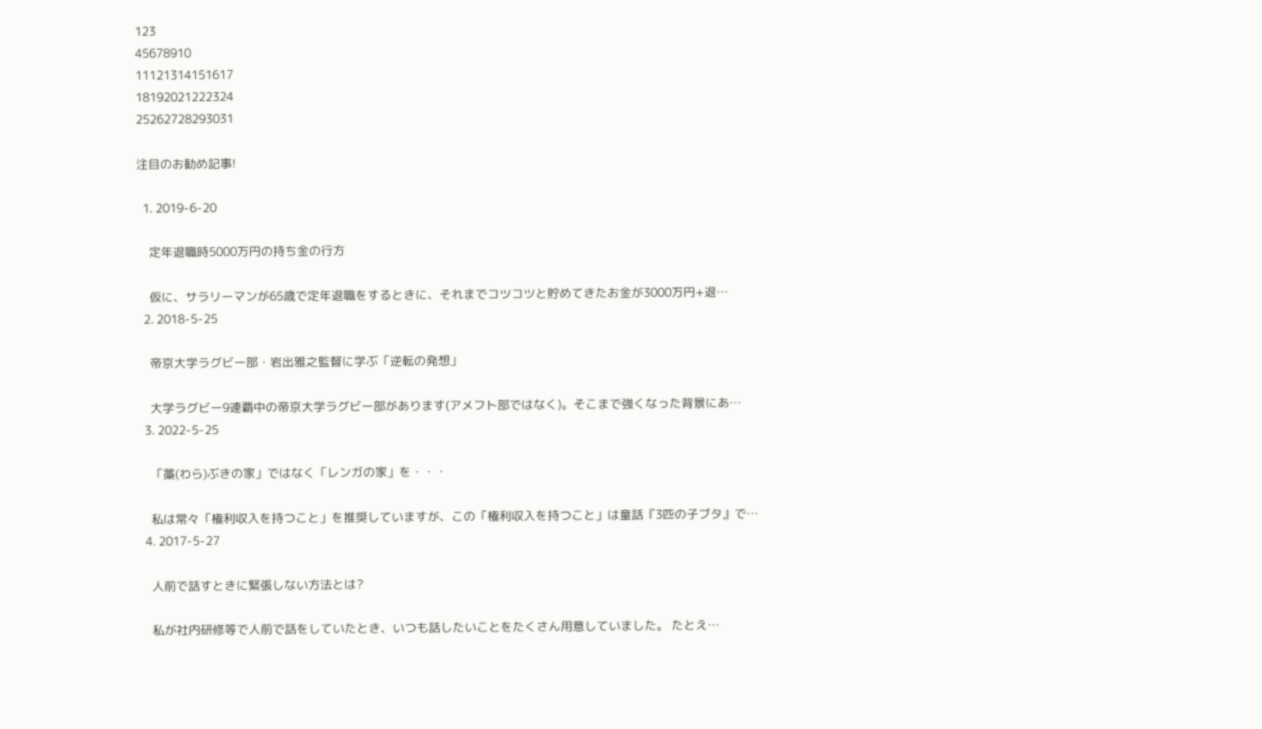123
45678910
11121314151617
18192021222324
25262728293031

注目のお勧め記事!

  1. 2019-6-20

    定年退職時5000万円の持ち金の行方

    仮に、サラリーマンが65歳で定年退職をするときに、それまでコツコツと貯めてきたお金が3000万円+退…
  2. 2018-5-25

    帝京大学ラグビー部・岩出雅之監督に学ぶ「逆転の発想」

    大学ラグビー9連覇中の帝京大学ラグビー部があります(アメフト部ではなく)。そこまで強くなった背景にあ…
  3. 2022-5-25

    「藁(わら)ぶきの家」ではなく「レンガの家」を・・・

    私は常々「権利収入を持つこと」を推奨していますが、この「権利収入を持つこと」は童話『3匹の子ブタ』で…
  4. 2017-5-27

    人前で話すときに緊張しない方法とは?

    私が社内研修等で人前で話をしていたとき、いつも話したいことをたくさん用意していました。 たとえ…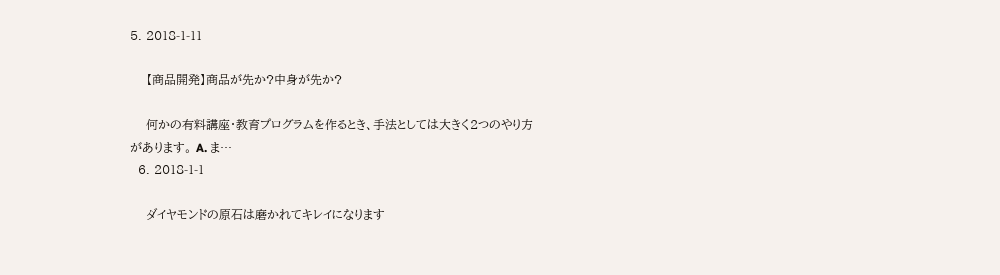5. 2018-1-11

    【商品開発】商品が先か?中身が先か?

    何かの有料講座・教育プログラムを作るとき、手法としては大きく2つのやり方があります。 A. ま…
  6. 2018-1-1

    ダイヤモンドの原石は磨かれてキレイになります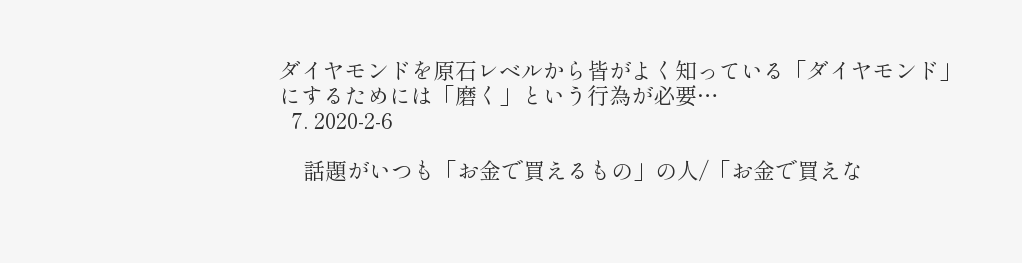ダイヤモンドを原石レベルから皆がよく知っている「ダイヤモンド」にするためには「磨く」という行為が必要…
  7. 2020-2-6

    話題がいつも「お金で買えるもの」の人/「お金で買えな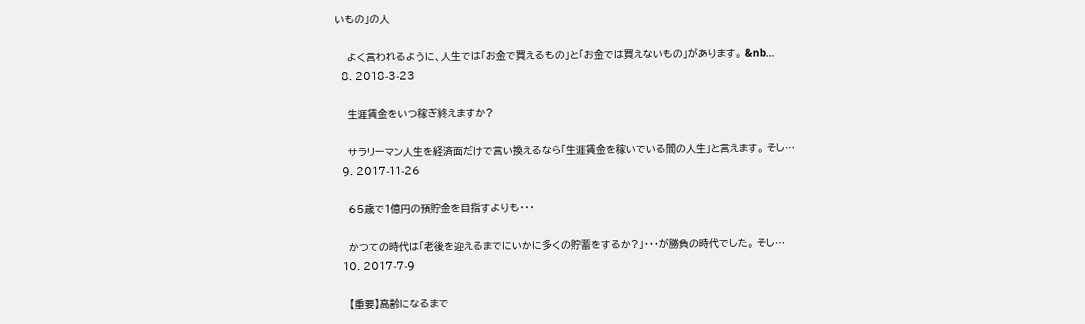いもの」の人

    よく言われるように、人生では「お金で買えるもの」と「お金では買えないもの」があります。 &nb…
  8. 2018-3-23

    生涯賃金をいつ稼ぎ終えますか?

    サラリーマン人生を経済面だけで言い換えるなら「生涯賃金を稼いでいる間の人生」と言えます。 そし…
  9. 2017-11-26

    65歳で1億円の預貯金を目指すよりも・・・

    かつての時代は「老後を迎えるまでにいかに多くの貯蓄をするか?」・・・が勝負の時代でした。 そし…
  10. 2017-7-9

    【重要】高齢になるまで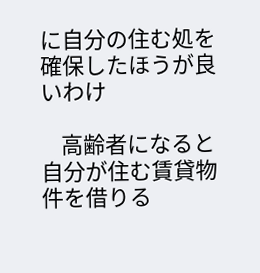に自分の住む処を確保したほうが良いわけ

    高齢者になると自分が住む賃貸物件を借りる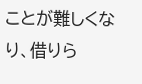ことが難しくなり、借りら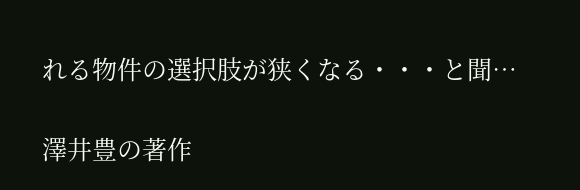れる物件の選択肢が狭くなる・・・と聞…

澤井豊の著作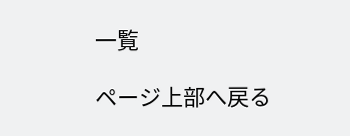一覧

ページ上部へ戻る